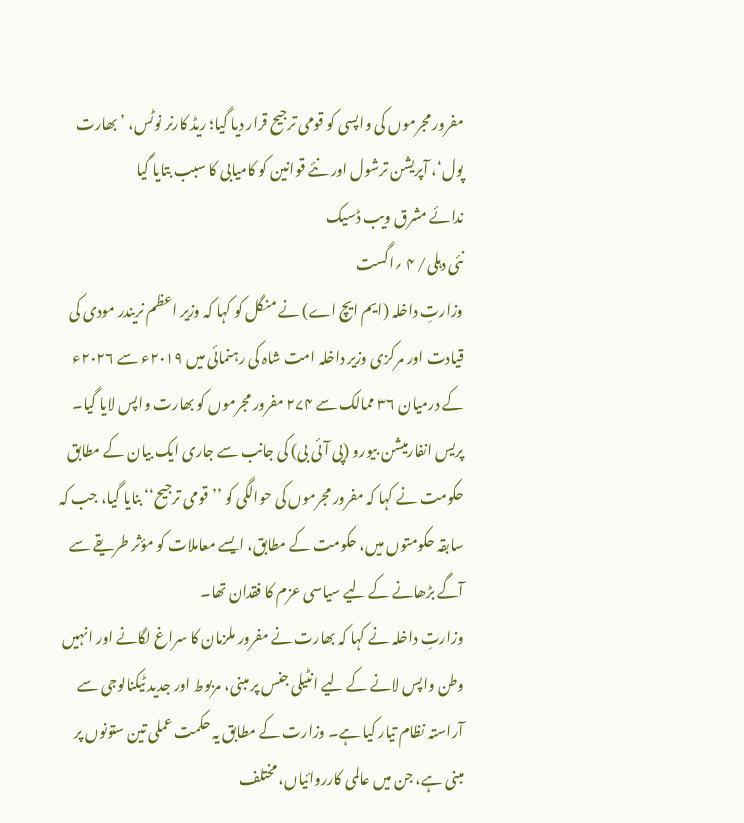مفرور مجرموں کی واپسی کو قومی ترجیح قرار دیا گیا؛ ریڈ کارنر نوٹس، ’بھارت پول‘، آپریشن ترشول اور نئے قوانین کو کامیابی کا سبب بتایا گیا
ندائے مشرق ویب ڈسیک
نئی دہلی/ ۴ ؍اگست
وزارتِ داخلہ (ایم ایچ اے) نے منگل کو کہا کہ وزیر اعظم نریندر مودی کی قیادت اور مرکزی وزیر داخلہ امت شاہ کی رہنمائی میں ۲۰۱۹ء سے ۲۰۲۶ء کے درمیان ۳۶ ممالک سے ۲۷۴ مفرور مجرموں کو بھارت واپس لایا گیا۔
پریس انفارمیشن بیورو (پی آئی بی) کی جانب سے جاری ایک بیان کے مطابق حکومت نے کہا کہ مفرور مجرموں کی حوالگی کو ’’قومی ترجیح‘‘ بنایا گیا، جب کہ سابقہ حکومتوں میں، حکومت کے مطابق، ایسے معاملات کو مؤثر طریقے سے آگے بڑھانے کے لیے سیاسی عزم کا فقدان تھا۔
وزارتِ داخلہ نے کہا کہ بھارت نے مفرور ملزمان کا سراغ لگانے اور انہیں وطن واپس لانے کے لیے انٹیلی جنس پر مبنی، مربوط اور جدید ٹیکنالوجی سے آراستہ نظام تیار کیا ہے۔ وزارت کے مطابق یہ حکمت عملی تین ستونوں پر مبنی ہے، جن میں عالمی کارروائیاں، مختلف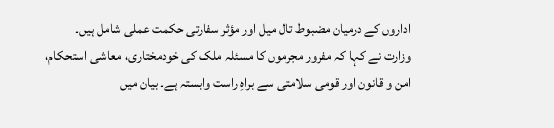اداروں کے درمیان مضبوط تال میل اور مؤثر سفارتی حکمت عملی شامل ہیں۔
وزارت نے کہا کہ مفرور مجرموں کا مسئلہ ملک کی خودمختاری، معاشی استحکام، امن و قانون اور قومی سلامتی سے براہِ راست وابستہ ہے۔ بیان میں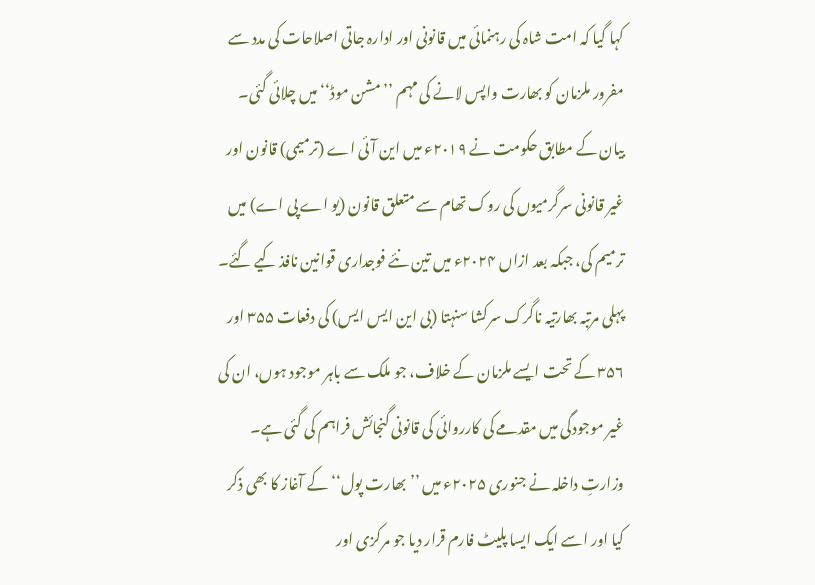کہا گیا کہ امت شاہ کی رہنمائی میں قانونی اور ادارہ جاتی اصلاحات کی مدد سے مفرور ملزمان کو بھارت واپس لانے کی مہم ’’مشن موڈ‘‘ میں چلائی گئی۔
بیان کے مطابق حکومت نے ۲۰۱۹ء میں این آئی اے (ترمیمی) قانون اور غیر قانونی سرگرمیوں کی روک تھام سے متعلق قانون (یو اے پی اے) میں ترمیم کی، جبکہ بعد ازاں ۲۰۲۴ء میں تین نئے فوجداری قوانین نافذ کیے گئے۔ پہلی مرتبہ بھارتیہ ناگرک سرکشا سنہتا (بی این ایس ایس) کی دفعات ۳۵۵ اور ۳۵۶ کے تحت ایسے ملزمان کے خلاف، جو ملک سے باہر موجود ہوں، ان کی غیر موجودگی میں مقدمے کی کارروائی کی قانونی گنجائش فراہم کی گئی ہے۔
وزارتِ داخلہ نے جنوری ۲۰۲۵ء میں ’’بھارت پول‘‘ کے آغاز کا بھی ذکر کیا اور اسے ایک ایسا پلیٹ فارم قرار دیا جو مرکزی اور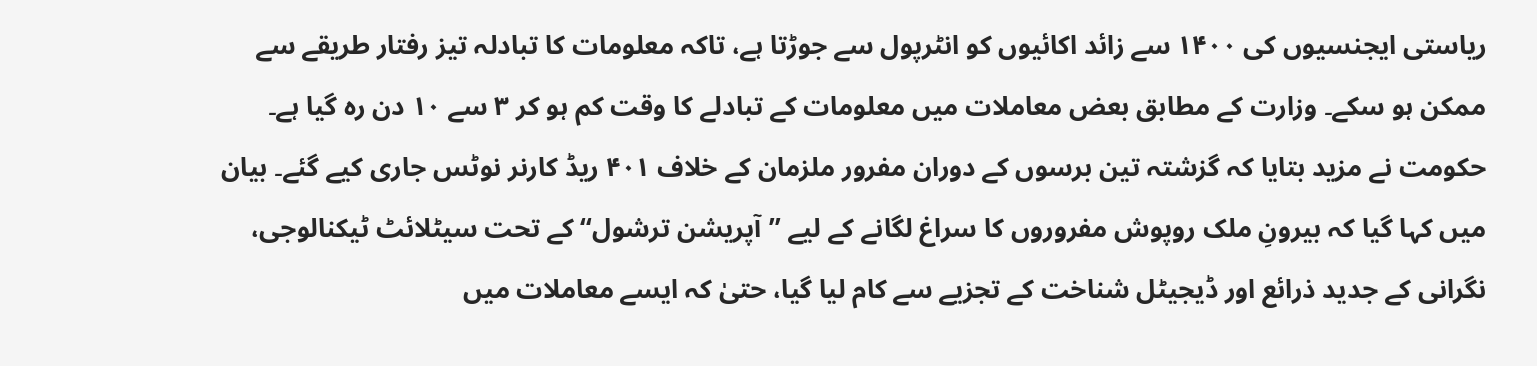ریاستی ایجنسیوں کی ۱۴۰۰ سے زائد اکائیوں کو انٹرپول سے جوڑتا ہے، تاکہ معلومات کا تبادلہ تیز رفتار طریقے سے ممکن ہو سکے۔ وزارت کے مطابق بعض معاملات میں معلومات کے تبادلے کا وقت کم ہو کر ۳ سے ۱۰ دن رہ گیا ہے۔
حکومت نے مزید بتایا کہ گزشتہ تین برسوں کے دوران مفرور ملزمان کے خلاف ۴۰۱ ریڈ کارنر نوٹس جاری کیے گئے۔ بیان میں کہا گیا کہ بیرونِ ملک روپوش مفروروں کا سراغ لگانے کے لیے ’’آپریشن ترشول‘‘ کے تحت سیٹلائٹ ٹیکنالوجی، نگرانی کے جدید ذرائع اور ڈیجیٹل شناخت کے تجزیے سے کام لیا گیا، حتیٰ کہ ایسے معاملات میں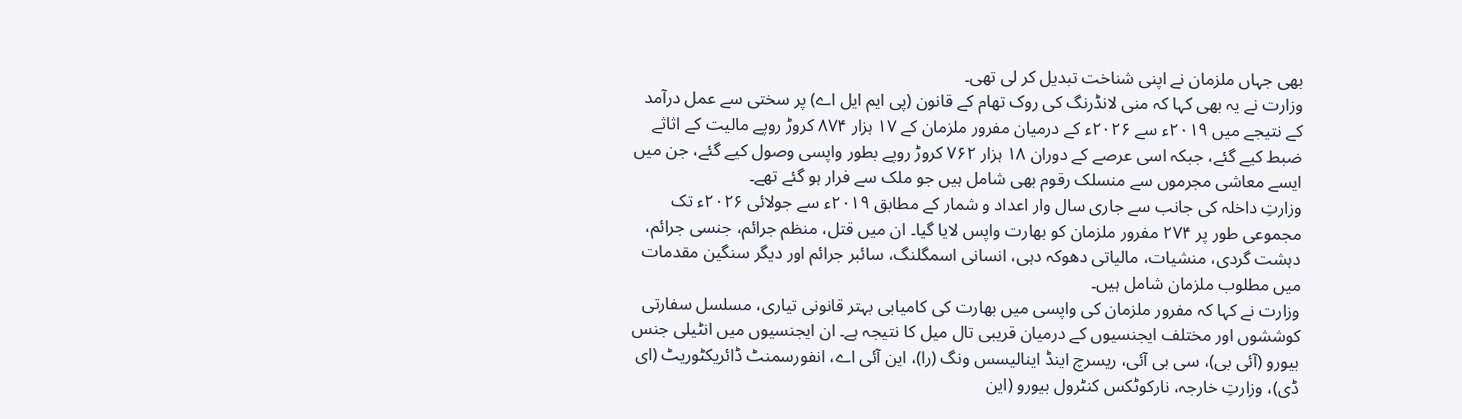بھی جہاں ملزمان نے اپنی شناخت تبدیل کر لی تھی۔
وزارت نے یہ بھی کہا کہ منی لانڈرنگ کی روک تھام کے قانون (پی ایم ایل اے) پر سختی سے عمل درآمد کے نتیجے میں ۲۰۱۹ء سے ۲۰۲۶ء کے درمیان مفرور ملزمان کے ۱۷ ہزار ۸۷۴ کروڑ روپے مالیت کے اثاثے ضبط کیے گئے، جبکہ اسی عرصے کے دوران ۱۸ ہزار ۷۶۲ کروڑ روپے بطور واپسی وصول کیے گئے، جن میں ایسے معاشی مجرموں سے منسلک رقوم بھی شامل ہیں جو ملک سے فرار ہو گئے تھے۔
وزارتِ داخلہ کی جانب سے جاری سال وار اعداد و شمار کے مطابق ۲۰۱۹ء سے جولائی ۲۰۲۶ء تک مجموعی طور پر ۲۷۴ مفرور ملزمان کو بھارت واپس لایا گیا۔ ان میں قتل، منظم جرائم، جنسی جرائم، دہشت گردی، منشیات، مالیاتی دھوکہ دہی، انسانی اسمگلنگ، سائبر جرائم اور دیگر سنگین مقدمات میں مطلوب ملزمان شامل ہیں۔
وزارت نے کہا کہ مفرور ملزمان کی واپسی میں بھارت کی کامیابی بہتر قانونی تیاری، مسلسل سفارتی کوششوں اور مختلف ایجنسیوں کے درمیان قریبی تال میل کا نتیجہ ہے۔ ان ایجنسیوں میں انٹیلی جنس بیورو (آئی بی)، سی بی آئی، ریسرچ اینڈ اینالیسس ونگ (را)، این آئی اے، انفورسمنٹ ڈائریکٹوریٹ (ای ڈی)، وزارتِ خارجہ، نارکوٹکس کنٹرول بیورو (این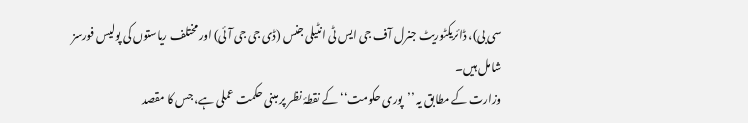سی بی)، ڈائریکٹوریٹ جنرل آف جی ایس ٹی انٹیلی جنس (ڈی جی جی آئی) اور مختلف ریاستوں کی پولیس فورسز شامل ہیں۔
وزارت کے مطابق یہ ’’پوری حکومت‘‘ کے نقطۂ نظر پر مبنی حکمت عملی ہے، جس کا مقصد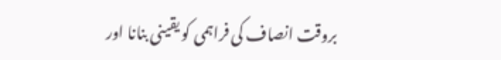بروقت انصاف کی فراہمی کو یقینی بنانا اور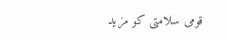قومی سلامتی کو مزید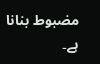مضبوط بنانا ہے۔